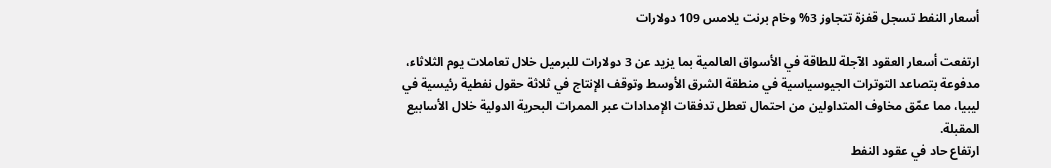أسعار النفط تسجل قفزة تتجاوز 3% وخام برنت يلامس 109 دولارات

ارتفعت أسعار العقود الآجلة للطاقة في الأسواق العالمية بما يزيد عن 3 دولارات للبرميل خلال تعاملات يوم الثلاثاء، مدفوعة بتصاعد التوترات الجيوسياسية في منطقة الشرق الأوسط وتوقف الإنتاج في ثلاثة حقول نفطية رئيسية في ليبيا، مما عمّق مخاوف المتداولين من احتمال تعطل تدفقات الإمدادات عبر الممرات البحرية الدولية خلال الأسابيع المقبلة.
ارتفاع حاد في عقود النفط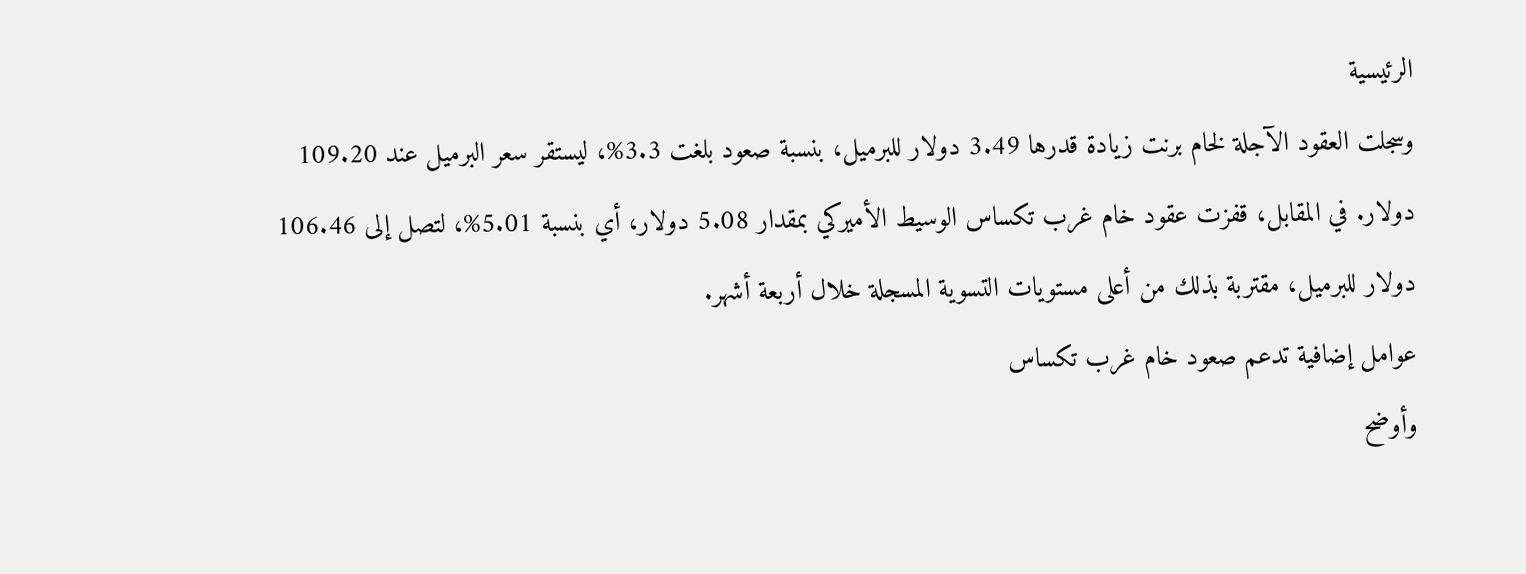الرئيسية
وسجلت العقود الآجلة لخام برنت زيادة قدرها 3.49 دولار للبرميل، بنسبة صعود بلغت 3.3%، ليستقر سعر البرميل عند 109.20 دولار. في المقابل، قفزت عقود خام غرب تكساس الوسيط الأميركي بمقدار 5.08 دولار، أي بنسبة 5.01%، لتصل إلى 106.46 دولار للبرميل، مقتربة بذلك من أعلى مستويات التسوية المسجلة خلال أربعة أشهر.
عوامل إضافية تدعم صعود خام غرب تكساس
وأوضح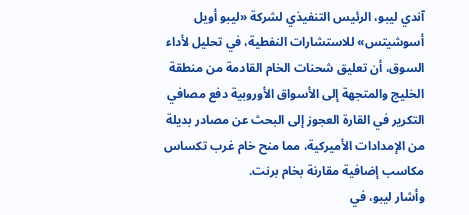آندي ليبو، الرئيس التنفيذي لشركة «ليبو أويل أسوشيتس» للاستشارات النفطية، في تحليل لأداء السوق، أن تعليق شحنات الخام القادمة من منطقة الخليج والمتجهة إلى الأسواق الأوروبية دفع مصافي التكرير في القارة العجوز إلى البحث عن مصادر بديلة من الإمدادات الأميركية، مما منح خام غرب تكساس مكاسب إضافية مقارنة بخام برنت.
وأشار ليبو، في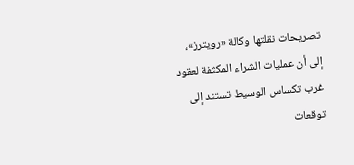تصريحات نقلتها وكالة «رويترز»، إلى أن عمليات الشراء المكثفة لعقود غرب تكساس الوسيط تستند إلى توقعات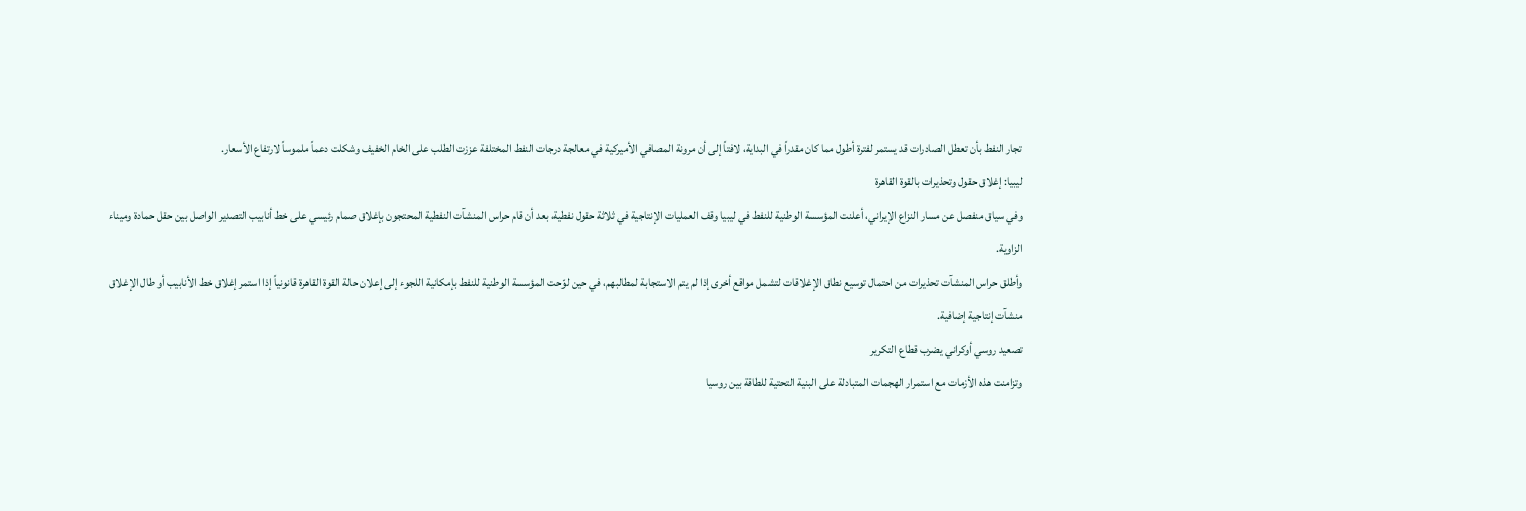تجار النفط بأن تعطل الصادرات قد يستمر لفترة أطول مما كان مقدراً في البداية، لافتاً إلى أن مرونة المصافي الأميركية في معالجة درجات النفط المختلفة عززت الطلب على الخام الخفيف وشكلت دعماً ملموساً لارتفاع الأسعار.
ليبيا: إغلاق حقول وتحذيرات بالقوة القاهرة
وفي سياق منفصل عن مسار النزاع الإيراني، أعلنت المؤسسة الوطنية للنفط في ليبيا وقف العمليات الإنتاجية في ثلاثة حقول نفطية، بعد أن قام حراس المنشآت النفطية المحتجون بإغلاق صمام رئيسي على خط أنابيب التصدير الواصل بين حقل حمادة وميناء الزاوية.
وأطلق حراس المنشآت تحذيرات من احتمال توسيع نطاق الإغلاقات لتشمل مواقع أخرى إذا لم يتم الاستجابة لمطالبهم، في حين لوّحت المؤسسة الوطنية للنفط بإمكانية اللجوء إلى إعلان حالة القوة القاهرة قانونياً إذا استمر إغلاق خط الأنابيب أو طال الإغلاق منشآت إنتاجية إضافية.
تصعيد روسي أوكراني يضرب قطاع التكرير
وتزامنت هذه الأزمات مع استمرار الهجمات المتبادلة على البنية التحتية للطاقة بين روسيا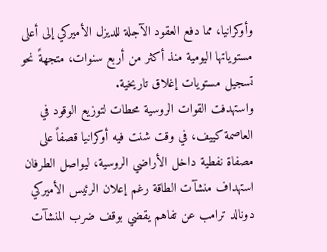وأوكرانيا، مما دفع العقود الآجلة للديزل الأميركي إلى أعلى مستوياتها اليومية منذ أكثر من أربع سنوات، متجهةً نحو تسجيل مستويات إغلاق تاريخية.
واستهدفت القوات الروسية محطات لتوزيع الوقود في العاصمة كييف، في وقت شنت فيه أوكرانيا قصفاً على مصفاة نفطية داخل الأراضي الروسية، ليواصل الطرفان استهداف منشآت الطاقة رغم إعلان الرئيس الأميركي دونالد ترامب عن تفاهم يقضي بوقف ضرب المنشآت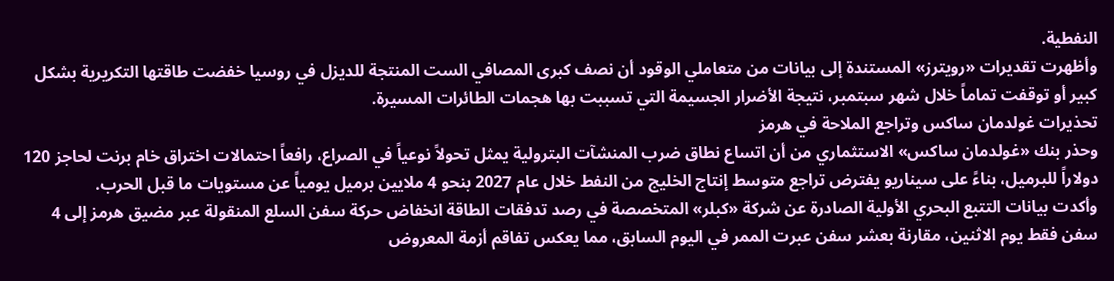النفطية.
وأظهرت تقديرات «رويترز» المستندة إلى بيانات من متعاملي الوقود أن نصف كبرى المصافي الست المنتجة للديزل في روسيا خفضت طاقتها التكريرية بشكل كبير أو توقفت تماماً خلال شهر سبتمبر، نتيجة الأضرار الجسيمة التي تسببت بها هجمات الطائرات المسيرة.
تحذيرات غولدمان ساكس وتراجع الملاحة في هرمز
وحذر بنك «غولدمان ساكس» الاستثماري من أن اتساع نطاق ضرب المنشآت البترولية يمثل تحولاً نوعياً في الصراع، رافعاً احتمالات اختراق خام برنت لحاجز 120 دولاراً للبرميل، بناءً على سيناريو يفترض تراجع متوسط إنتاج الخليج من النفط خلال عام 2027 بنحو 4 ملايين برميل يومياً عن مستويات ما قبل الحرب.
وأكدت بيانات التتبع البحري الأولية الصادرة عن شركة «كبلر» المتخصصة في رصد تدفقات الطاقة انخفاض حركة سفن السلع المنقولة عبر مضيق هرمز إلى 4 سفن فقط يوم الاثنين، مقارنة بعشر سفن عبرت الممر في اليوم السابق، مما يعكس تفاقم أزمة المعروض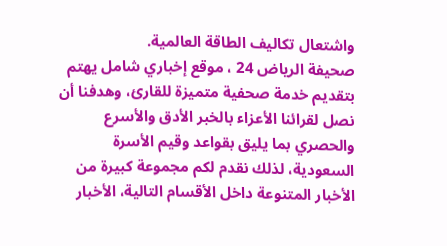واشتعال تكاليف الطاقة العالمية.
صحيفة الرياض 24 ، موقع إخباري شامل يهتم بتقديم خدمة صحفية متميزة للقارئ، وهدفنا أن نصل لقرائنا الأعزاء بالخبر الأدق والأسرع والحصري بما يليق بقواعد وقيم الأسرة السعودية، لذلك نقدم لكم مجموعة كبيرة من الأخبار المتنوعة داخل الأقسام التالية، الأخبار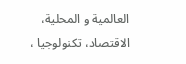العالمية و المحلية، الاقتصاد، تكنولوجيا ،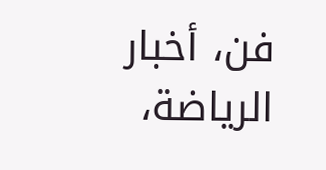فن، أخبار الرياضة،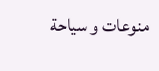منوعات و سياحة